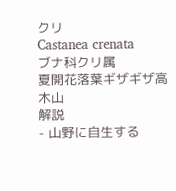クリ
Castanea crenata
ブナ科クリ属
夏開花落葉ギザギザ高木山
解説
- 山野に自生する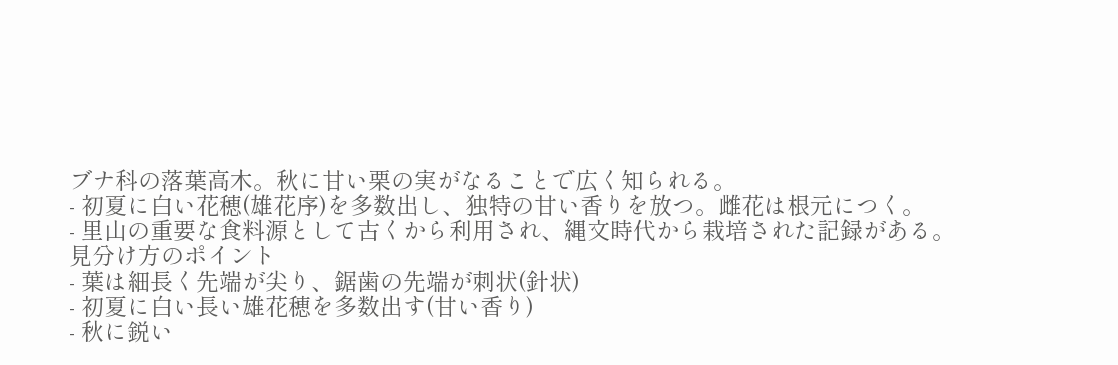ブナ科の落葉高木。秋に甘い栗の実がなることで広く知られる。
- 初夏に白い花穂(雄花序)を多数出し、独特の甘い香りを放つ。雌花は根元につく。
- 里山の重要な食料源として古くから利用され、縄文時代から栽培された記録がある。
見分け方のポイント
- 葉は細長く先端が尖り、鋸歯の先端が刺状(針状)
- 初夏に白い長い雄花穂を多数出す(甘い香り)
- 秋に鋭い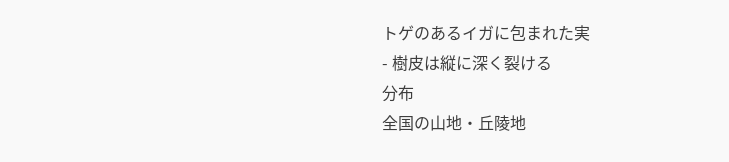トゲのあるイガに包まれた実
- 樹皮は縦に深く裂ける
分布
全国の山地・丘陵地